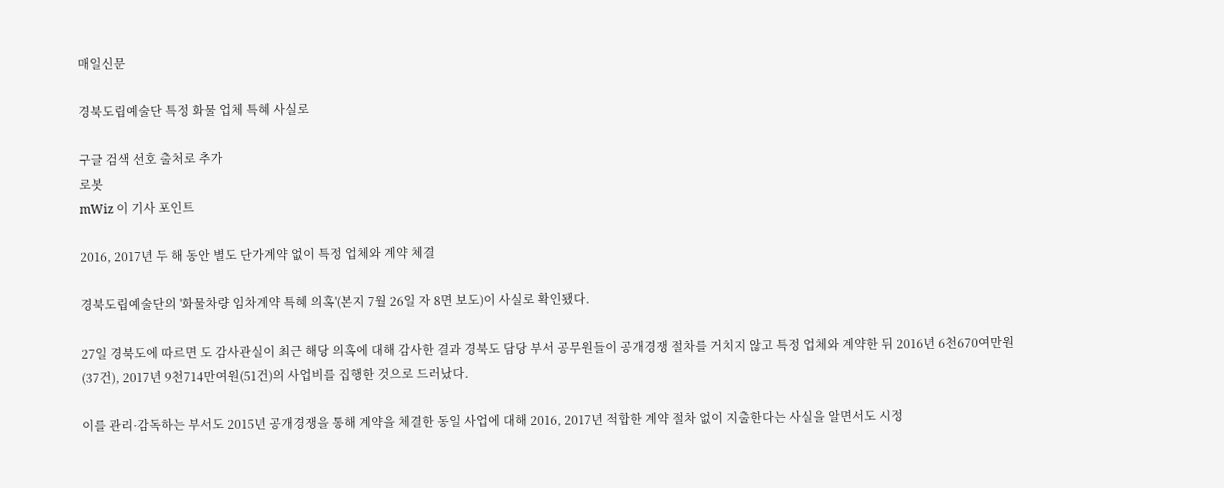매일신문

경북도립예술단 특정 화물 업체 특혜 사실로

구글 검색 선호 출처로 추가
로봇
mWiz 이 기사 포인트

2016, 2017년 두 해 동안 별도 단가계약 없이 특정 업체와 계약 체결

경북도립예술단의 '화물차량 임차계약 특혜 의혹'(본지 7월 26일 자 8면 보도)이 사실로 확인됐다.

27일 경북도에 따르면 도 감사관실이 최근 해당 의혹에 대해 감사한 결과 경북도 담당 부서 공무원들이 공개경쟁 절차를 거치지 않고 특정 업체와 계약한 뒤 2016년 6천670여만원(37건), 2017년 9천714만여원(51건)의 사업비를 집행한 것으로 드러났다.

이를 관리·감독하는 부서도 2015년 공개경쟁을 통해 계약을 체결한 동일 사업에 대해 2016, 2017년 적합한 계약 절차 없이 지출한다는 사실을 알면서도 시정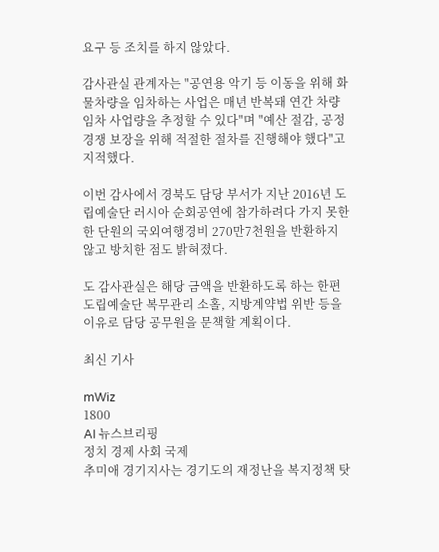요구 등 조치를 하지 않았다.

감사관실 관계자는 "공연용 악기 등 이동을 위해 화물차량을 임차하는 사업은 매년 반복돼 연간 차량 임차 사업량을 추정할 수 있다"며 "예산 절감, 공정 경쟁 보장을 위해 적절한 절차를 진행해야 했다"고 지적했다.

이번 감사에서 경북도 담당 부서가 지난 2016년 도립예술단 러시아 순회공연에 참가하려다 가지 못한 한 단원의 국외여행경비 270만7천원을 반환하지 않고 방치한 점도 밝혀졌다.

도 감사관실은 해당 금액을 반환하도록 하는 한편 도립예술단 복무관리 소홀, 지방계약법 위반 등을 이유로 담당 공무원을 문책할 계획이다.

최신 기사

mWiz
1800
AI 뉴스브리핑
정치 경제 사회 국제
추미애 경기지사는 경기도의 재정난을 복지정책 탓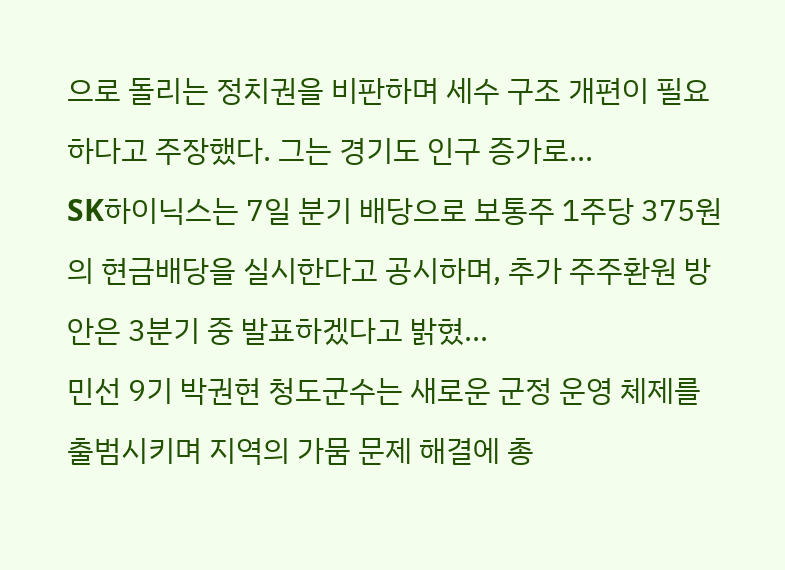으로 돌리는 정치권을 비판하며 세수 구조 개편이 필요하다고 주장했다. 그는 경기도 인구 증가로...
SK하이닉스는 7일 분기 배당으로 보통주 1주당 375원의 현금배당을 실시한다고 공시하며, 추가 주주환원 방안은 3분기 중 발표하겠다고 밝혔...
민선 9기 박권현 청도군수는 새로운 군정 운영 체제를 출범시키며 지역의 가뭄 문제 해결에 총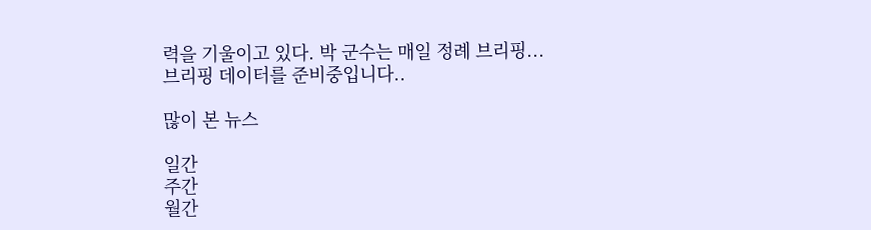력을 기울이고 있다. 박 군수는 매일 정례 브리핑...
브리핑 데이터를 준비중입니다..

많이 본 뉴스

일간
주간
월간